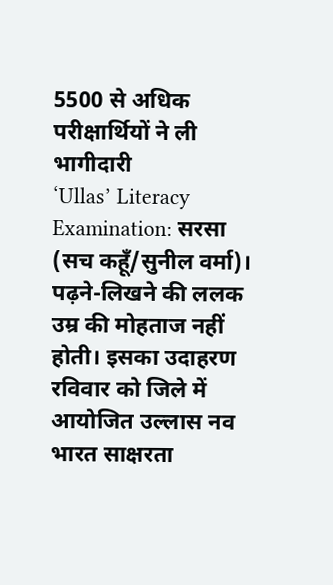5500 से अधिक परीक्षार्थियों ने ली भागीदारी
‘Ullas’ Literacy Examination: सरसा (सच कहूँ/सुनील वर्मा)। पढ़ने-लिखने की ललक उम्र की मोहताज नहीं होती। इसका उदाहरण रविवार को जिले में आयोजित उल्लास नव भारत साक्षरता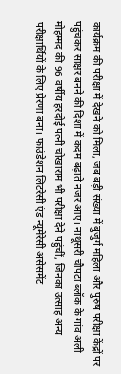कार्यक्रम की परीक्षा में देखने को मिला, जब बड़ी संख्या में बुजुर्ग महिला और पुरुष परीक्षा केंद्रों पर पहुंचकर साक्षर बनने की दिशा में कदम बढ़ाते नजर आए। नाथूसरी चौपटा ब्लॉक के गांव अली मोहम्मद की 96 वर्षीय हरदोई पत्नी चोखाराम भी परीक्षा देने पहुंचीं, जिनका उत्साह अन्य परीक्षार्थियों के लिए प्रेरणा बना। फाउंडेशन लिटरेसी एंड न्यूमेरेसी असेसमेंट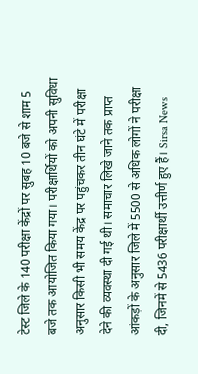टेस्ट जिले के 140 परीक्षा केंद्रों पर सुबह 10 बजे से शाम 5 बजे तक आयोजित किया गया। परीक्षार्थियों को अपनी सुविधा अनुसार किसी भी समय केंद्र पर पहुंचकर तीन घंटे में परीक्षा देने की व्यवस्था दी गई थी। समाचार लिखे जाने तक प्राप्त आंकड़ों के अनुसार जिले में 5500 से अधिक लोगों ने परीक्षा दी, जिनमें से 5436 परीक्षार्थी उत्तीर्ण हुए हैं। Sirsa News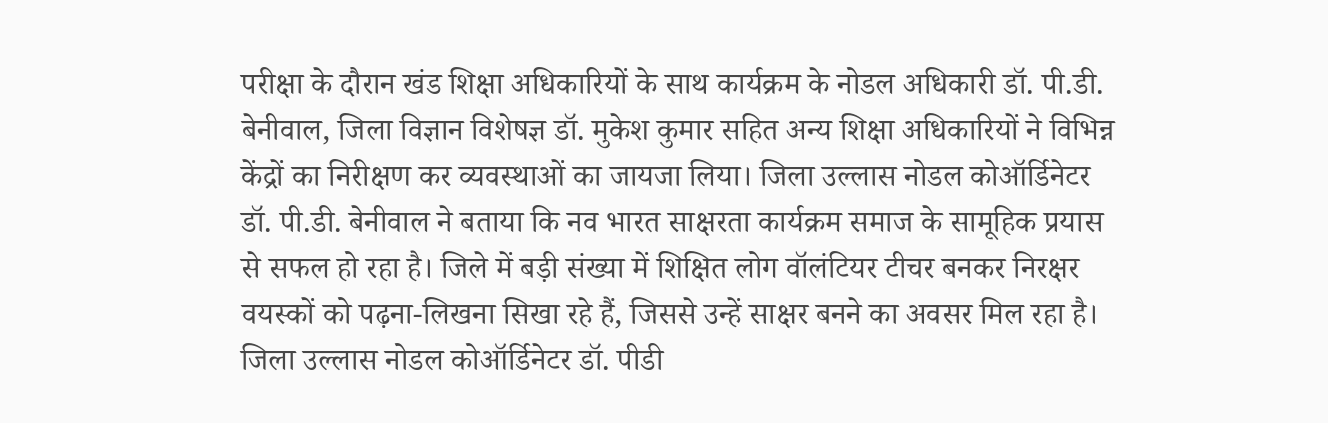परीक्षा के दौरान खंड शिक्षा अधिकारियों के साथ कार्यक्रम के नोडल अधिकारी डॉ. पी.डी. बेनीवाल, जिला विज्ञान विशेषज्ञ डॉ. मुकेश कुमार सहित अन्य शिक्षा अधिकारियों ने विभिन्न केंद्रों का निरीक्षण कर व्यवस्थाओं का जायजा लिया। जिला उल्लास नोडल कोऑर्डिनेटर डॉ. पी.डी. बेनीवाल ने बताया कि नव भारत साक्षरता कार्यक्रम समाज के सामूहिक प्रयास से सफल हो रहा है। जिले में बड़ी संख्या में शिक्षित लोग वॉलंटियर टीचर बनकर निरक्षर वयस्कों को पढ़ना-लिखना सिखा रहे हैं, जिससे उन्हें साक्षर बनने का अवसर मिल रहा है। जिला उल्लास नोडल कोऑर्डिनेटर डॉ. पीडी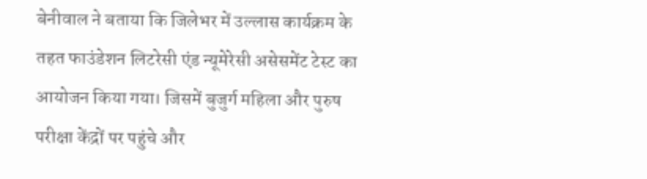बेनीवाल ने बताया कि जिलेभर में उल्लास कार्यक्रम के तहत फाउंडेशन लिटरेसी एंड न्यूमेरेसी असेसमेंट टेस्ट का आयोजन किया गया। जिसमें बुजुर्ग महिला और पुरुष परीक्षा केंद्रों पर पहुंचे और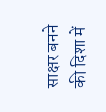साक्षर बनने की दिशा में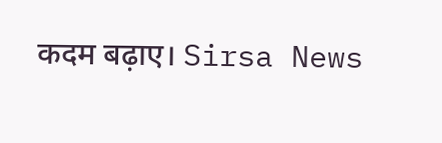कदम बढ़ाए। Sirsa News